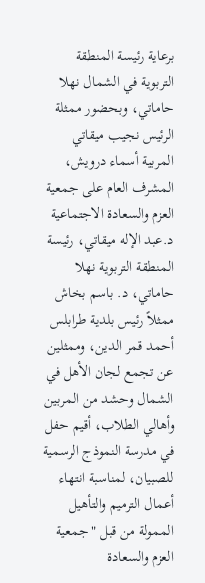برعاية رئيسة المنطقة التربوية في الشمال نهلا حاماتي، وبحضور ممثلة الرئيس نجيب ميقاتي المربية أسماء درويش، المشرف العام على جمعية العزم والسعادة الاجتماعية د.عبد الإله ميقاتي، رئيسة المنطقة التربوية نهلا حاماتي، د. باسم بخاش ممثلاً رئيس بلدية طرابلس أحمد قمر الدين، وممثلين عن تجمع لجان الأهل في الشمال وحشد من المربين وأهالي الطلاب، أقيم حفل في مدرسة النموذج الرسمية للصبيان، لمناسبة انتهاء أعمال الترميم والتأهيل الممولة من قبل "جمعية العزم والسعادة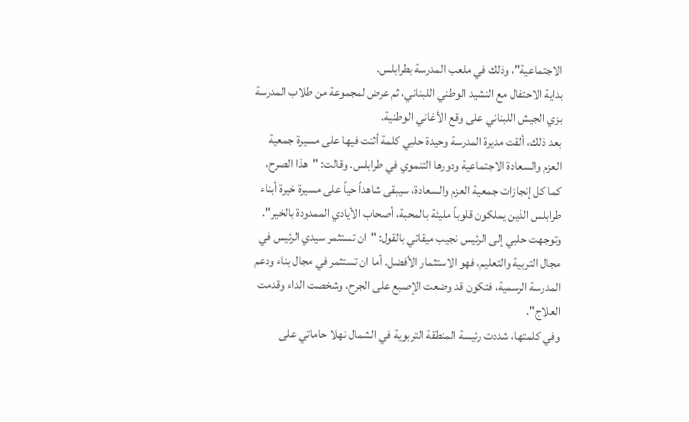الاجتماعية"، وذلك في ملعب المدرسة بطرابلس.
بداية الاحتفال مع النشيد الوطني اللبناني، ثم عرض لمجموعة من طلاب المدرسة بزي الجيش اللبناني على وقع الأغاني الوطنية.
بعد ذلك، ألقت مديرة المدرسة وحيدة حلبي كلمة أثنت فيها على مسيرة جمعية العزم والسعادة الاجتماعية ودورها التنموي في طرابلس. وقالت: "هذا الصرح، كما كل إنجازات جمعية العزم والسعادة، سيبقى شاهداً حياً على مسيرة خيرة أبناء طرابلس الذين يملكون قلوباً مليئة بالمحبة، أصحاب الأيادي الممدودة بالخير". وتوجهت حلبي إلى الرئيس نجيب ميقاتي بالقول: "ان تستثمر سيدي الرئيس في مجال التربية والتعليم، فهو الاستثمار الأفضل. أما ان تستثمر في مجال بناء ودعم المدرسة الرسمية، فتكون قد وضعت الإصبع على الجرح، وشخصت الداء وقدمت العلاج".
وفي كلمتها، شددت رئيسة المنطقة التربوية في الشمال نهلا حاماتي على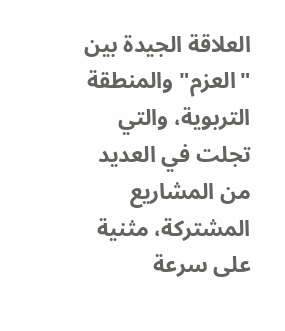العلاقة الجيدة بين "العزم" والمنطقة التربوية، والتي تجلت في العديد من المشاريع المشتركة، مثنية على سرعة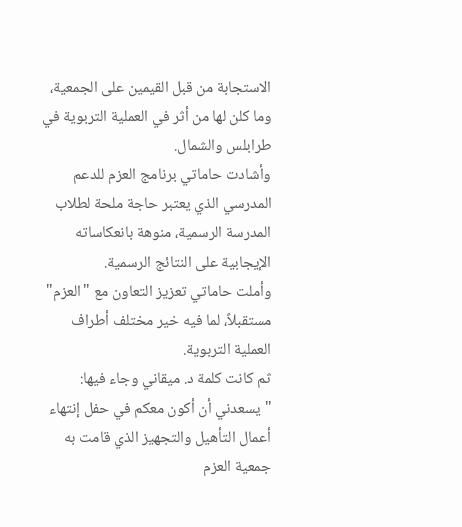الاستجابة من قبل القيمين على الجمعية، وما كلن لها من أثر في العملية التربوية في طرابلس والشمال.
وأشادت حاماتي برنامج العزم للدعم المدرسي الذي يعتبر حاجة ملحة لطلاب المدرسة الرسمية، منوهة بانعكاساته الإيجابية على النتائج الرسمية.
وأملت حاماتي تعزيز التعاون مع "العزم" مستقبلاً، لما فيه خير مختلف أطراف العملية التربوية.
ثم كانت كلمة د. ميقاني وجاء فيها: "يسعدني أن أكون معكم في حفل إنتهاء أعمال التأهيل والتجهيز الذي قامت به جمعية العزم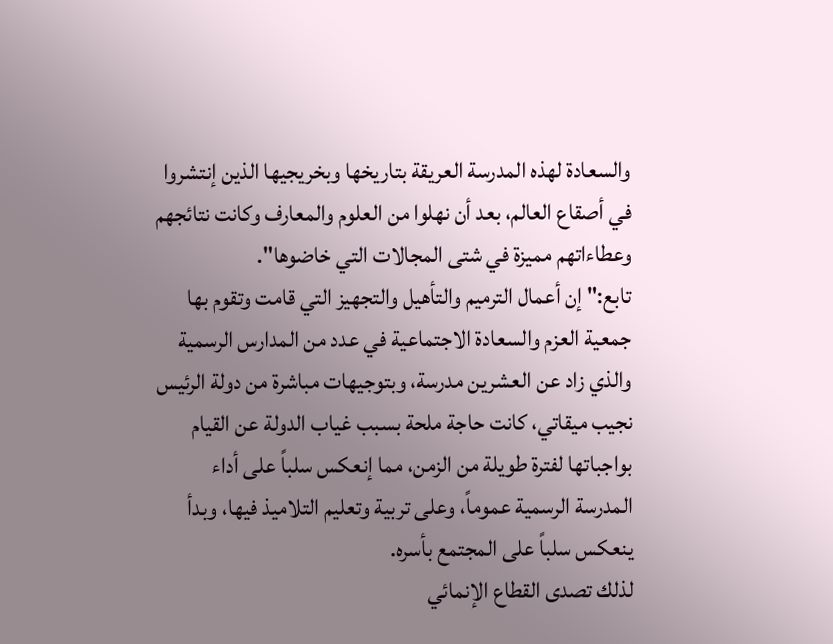والسعادة لهذه المدرسة العريقة بتاريخها وبخريجيها الذين إنتشروا في أصقاع العالم، بعد أن نهلوا من العلوم والمعارف وكانت نتائجهم وعطاءاتهم مميزة في شتى المجالات التي خاضوها".
تابع:" إن أعمال الترميم والتأهيل والتجهيز التي قامت وتقوم بها جمعية العزم والسعادة الاجتماعية في عدد من المدارس الرسمية والذي زاد عن العشرين مدرسة، وبتوجيهات مباشرة من دولة الرئيس نجيب ميقاتي، كانت حاجة ملحة بسبب غياب الدولة عن القيام بواجباتها لفترة طويلة من الزمن، مما إنعكس سلباً على أداء المدرسة الرسمية عموماً، وعلى تربية وتعليم التلاميذ فيها، وبدأ ينعكس سلباً على المجتمع بأسره.
لذلك تصدى القطاع الإنمائي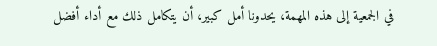في الجمعية إلى هذه المهمة، يحدونا أمل كبير، أن يتكامل ذلك مع أداء أفضل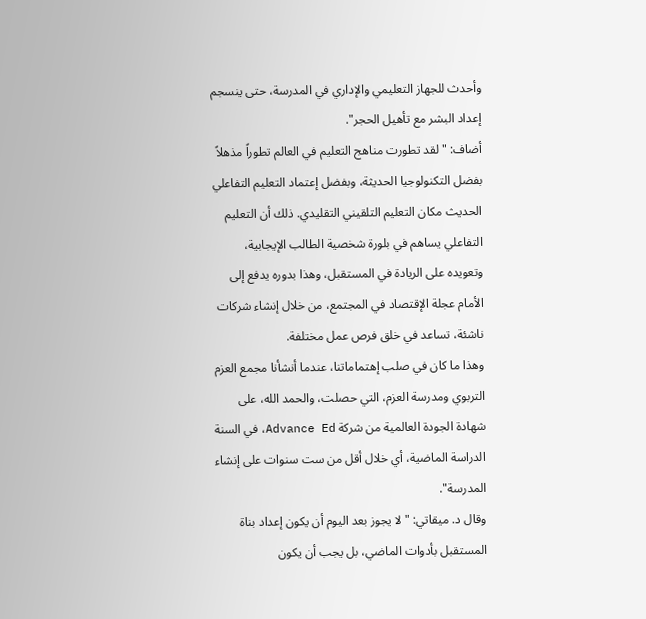وأحدث للجهاز التعليمي والإداري في المدرسة، حتى ينسجم إعداد البشر مع تأهيل الحجر".
أضاف: "لقد تطورت مناهج التعليم في العالم تطوراً مذهلاً بفضل التكنولوجيا الحديثة، وبفضل إعتماد التعليم التفاعلي الحديث مكان التعليم التلقيني التقليدي. ذلك أن التعليم التفاعلي يساهم في بلورة شخصية الطالب الإيجابية، وتعويده على الريادة في المستقبل، وهذا بدوره يدفع إلى الأمام عجلة الإقتصاد في المجتمع، من خلال إنشاء شركات ناشئة، تساعد في خلق فرص عمل مختلفة.
وهذا ما كان في صلب إهتماماتنا، عندما أنشأنا مجمع العزم التربوي ومدرسة العزم، التي حصلت، والحمد الله، على شهادة الجودة العالمية من شركة Advance Ed، في السنة الدراسة الماضية، أي خلال أقل من ست سنوات على إنشاء المدرسة".
وقال د. ميقاتي: "لا يجوز بعد اليوم أن يكون إعداد بناة المستقبل بأدوات الماضي، بل يجب أن يكون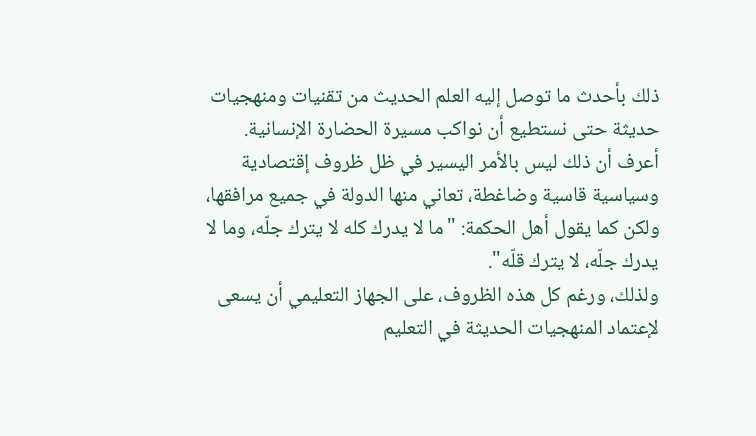ذلك بأحدث ما توصل إليه العلم الحديث من تقنيات ومنهجيات حديثة حتى نستطيع أن نواكب مسيرة الحضارة الإنسانية.
أعرف أن ذلك ليس بالأمر اليسير في ظل ظروف إقتصادية وسياسية قاسية وضاغطة، تعاني منها الدولة في جميع مرافقها، ولكن كما يقول أهل الحكمة: "ما لا يدرك كله لا يترك جلّه، وما لا يدرك جلّه، لا يترك قلّه".
ولذلك، ورغم كل هذه الظروف، على الجهاز التعليمي أن يسعى لإعتماد المنهجيات الحديثة في التعليم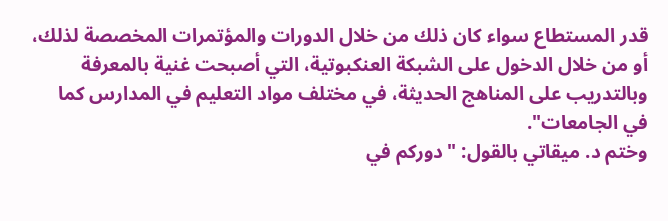قدر المستطاع سواء كان ذلك من خلال الدورات والمؤتمرات المخصصة لذلك، أو من خلال الدخول على الشبكة العنكبوتية، التي أصبحت غنية بالمعرفة وبالتدريب على المناهج الحديثة، في مختلف مواد التعليم في المدارس كما في الجامعات".
وختم د. ميقاتي بالقول: "دوركم في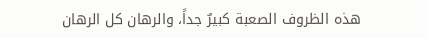هذه الظروف الصعبة كبيرٌ جداً، والرهان كل الرهان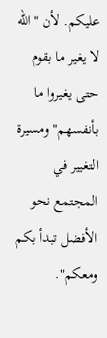عليكم. لأن "الله لا يغير ما بقوم حتى يغيروا ما بأنفسهم" ومسيرة التغيير في المجتمع نحو الأفضل تبدأ بكم ومعكم".